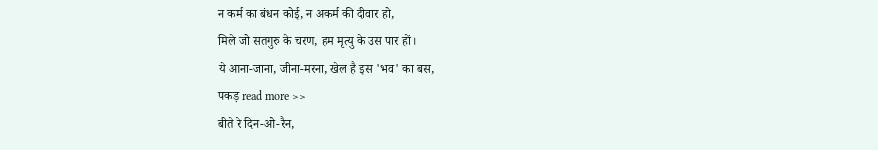न कर्म का बंधन कोई, न अकर्म की दीवार हो,
मिले जो सतगुरु के चरण, हम मृत्यु के उस पार हों।
ये आना-जाना, जीना-मरना, खेल है इस 'भव' का बस,
पकड़ read more >>
बीते रे दिन-ओ-रैन,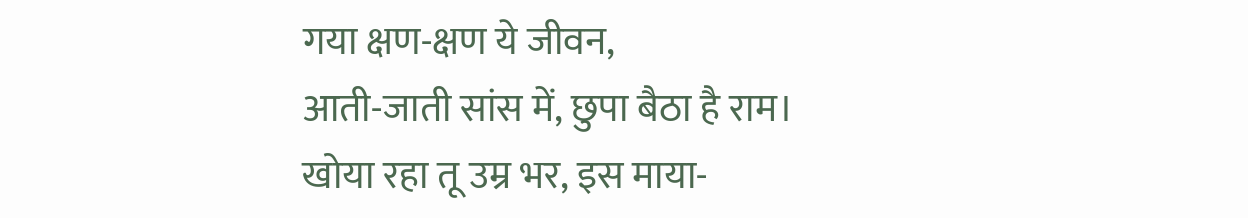गया क्षण-क्षण ये जीवन,
आती-जाती सांस में, छुपा बैठा है राम।
खोया रहा तू उम्र भर, इस माया-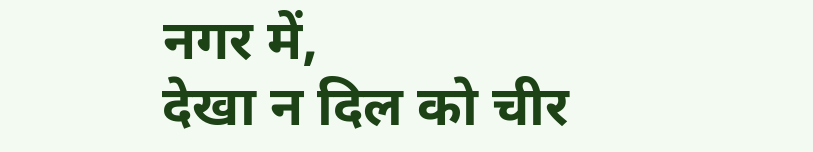नगर में,
देखा न दिल को चीर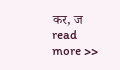कर, ज read more >>